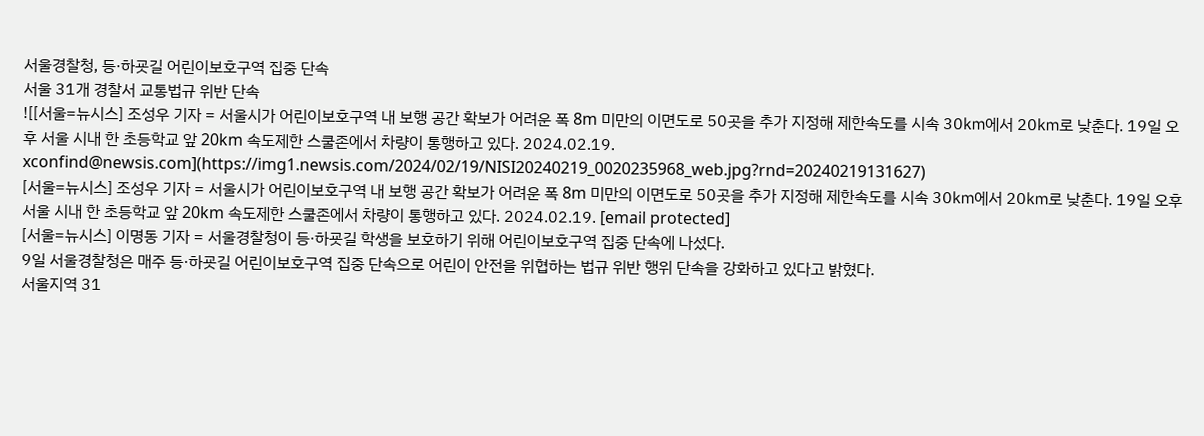서울경찰청, 등·하굣길 어린이보호구역 집중 단속
서울 31개 경찰서 교통법규 위반 단속
![[서울=뉴시스] 조성우 기자 = 서울시가 어린이보호구역 내 보행 공간 확보가 어려운 폭 8m 미만의 이면도로 50곳을 추가 지정해 제한속도를 시속 30㎞에서 20㎞로 낮춘다. 19일 오후 서울 시내 한 초등학교 앞 20km 속도제한 스쿨존에서 차량이 통행하고 있다. 2024.02.19. xconfind@newsis.com](https://img1.newsis.com/2024/02/19/NISI20240219_0020235968_web.jpg?rnd=20240219131627)
[서울=뉴시스] 조성우 기자 = 서울시가 어린이보호구역 내 보행 공간 확보가 어려운 폭 8m 미만의 이면도로 50곳을 추가 지정해 제한속도를 시속 30㎞에서 20㎞로 낮춘다. 19일 오후 서울 시내 한 초등학교 앞 20km 속도제한 스쿨존에서 차량이 통행하고 있다. 2024.02.19. [email protected]
[서울=뉴시스] 이명동 기자 = 서울경찰청이 등·하굣길 학생을 보호하기 위해 어린이보호구역 집중 단속에 나섰다.
9일 서울경찰청은 매주 등·하굣길 어린이보호구역 집중 단속으로 어린이 안전을 위협하는 법규 위반 행위 단속을 강화하고 있다고 밝혔다.
서울지역 31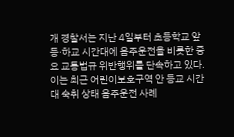개 경찰서는 지난 4일부터 초등학교 앞 등·하교 시간대에 음주운전을 비롯한 중요 교통법규 위반행위를 단속하고 있다.
이는 최근 어린이보호구역 안 등교 시간대 숙취 상태 음주운전 사례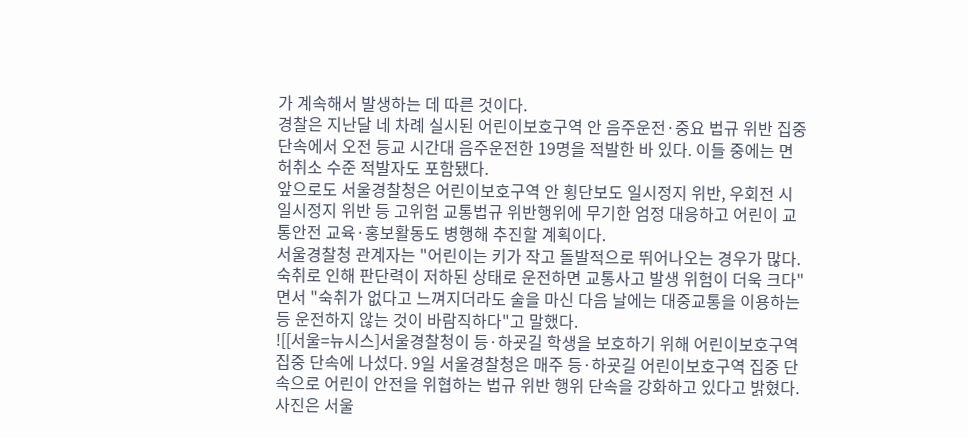가 계속해서 발생하는 데 따른 것이다.
경찰은 지난달 네 차례 실시된 어린이보호구역 안 음주운전·중요 법규 위반 집중 단속에서 오전 등교 시간대 음주운전한 19명을 적발한 바 있다. 이들 중에는 면허취소 수준 적발자도 포함됐다.
앞으로도 서울경찰청은 어린이보호구역 안 횡단보도 일시정지 위반, 우회전 시 일시정지 위반 등 고위험 교통법규 위반행위에 무기한 엄정 대응하고 어린이 교통안전 교육·홍보활동도 병행해 추진할 계획이다.
서울경찰청 관계자는 "어린이는 키가 작고 돌발적으로 뛰어나오는 경우가 많다. 숙취로 인해 판단력이 저하된 상태로 운전하면 교통사고 발생 위험이 더욱 크다"면서 "숙취가 없다고 느껴지더라도 술을 마신 다음 날에는 대중교통을 이용하는 등 운전하지 않는 것이 바람직하다"고 말했다.
![[서울=뉴시스]서울경찰청이 등·하굣길 학생을 보호하기 위해 어린이보호구역 집중 단속에 나섰다. 9일 서울경찰청은 매주 등·하굣길 어린이보호구역 집중 단속으로 어린이 안전을 위협하는 법규 위반 행위 단속을 강화하고 있다고 밝혔다. 사진은 서울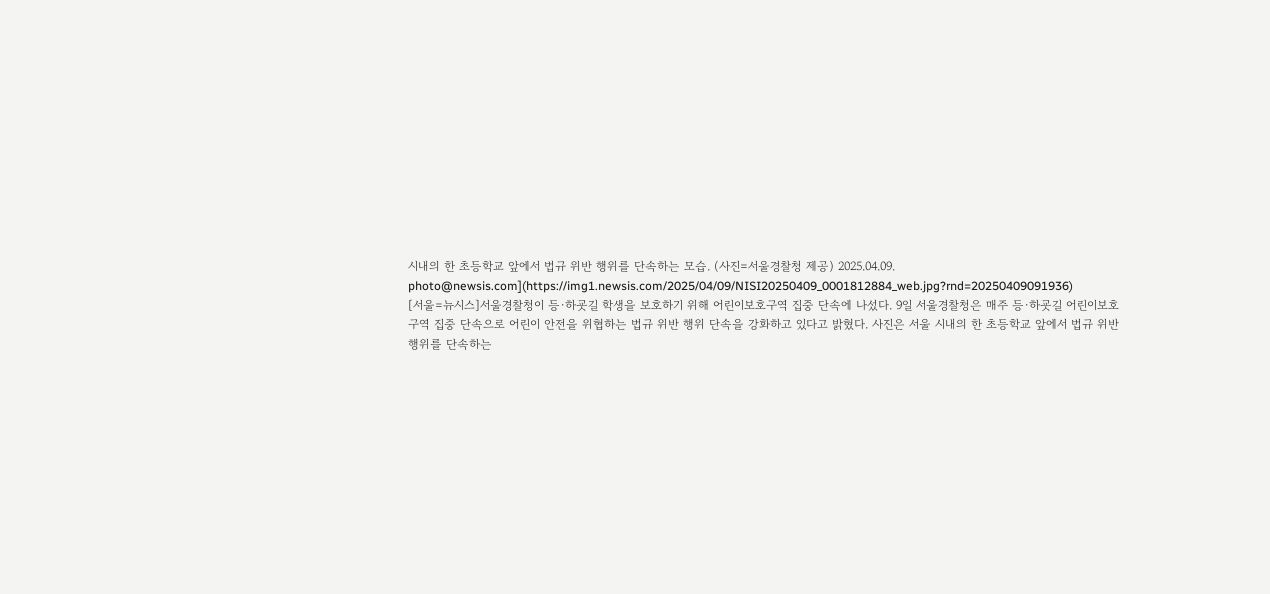시내의 한 초등학교 앞에서 법규 위반 행위를 단속하는 모습. (사진=서울경찰청 제공) 2025.04.09. photo@newsis.com](https://img1.newsis.com/2025/04/09/NISI20250409_0001812884_web.jpg?rnd=20250409091936)
[서울=뉴시스]서울경찰청이 등·하굣길 학생을 보호하기 위해 어린이보호구역 집중 단속에 나섰다. 9일 서울경찰청은 매주 등·하굣길 어린이보호구역 집중 단속으로 어린이 안전을 위협하는 법규 위반 행위 단속을 강화하고 있다고 밝혔다. 사진은 서울 시내의 한 초등학교 앞에서 법규 위반 행위를 단속하는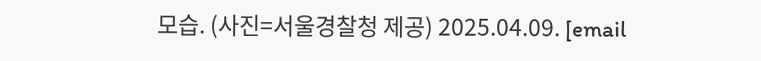모습. (사진=서울경찰청 제공) 2025.04.09. [email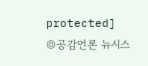protected]
◎공감언론 뉴시스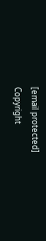[email protected]
Copyright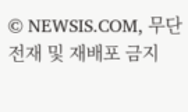© NEWSIS.COM, 무단 전재 및 재배포 금지